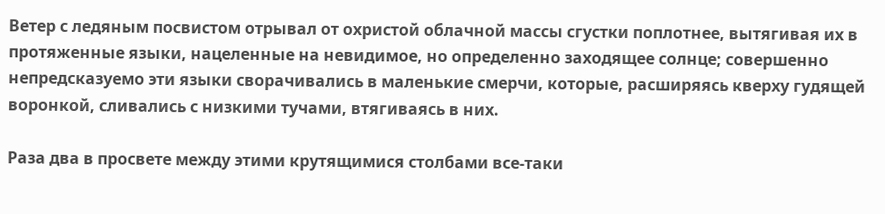Ветер с ледяным посвистом отрывал от охристой облачной массы сгустки поплотнее, вытягивая их в протяженные языки, нацеленные на невидимое, но определенно заходящее солнце; совершенно непредсказуемо эти языки сворачивались в маленькие смерчи, которые, расширяясь кверху гудящей воронкой, сливались с низкими тучами, втягиваясь в них.

Раза два в просвете между этими крутящимися столбами все-таки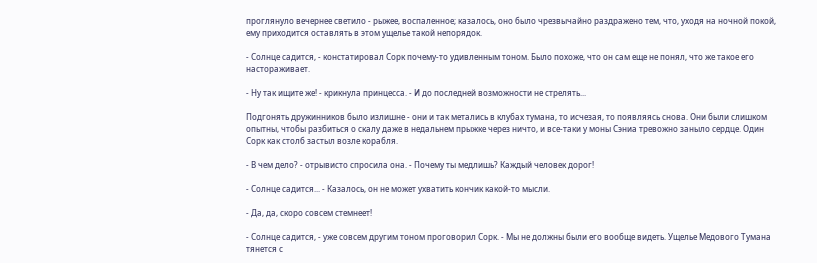проглянуло вечернее светило - рыжее, воспаленное; казалось, оно было чрезвычайно раздражено тем, что, уходя на ночной покой, ему приходится оставлять в этом ущелье такой непорядок.

- Солнце садится, - констатировал Сорк почему-то удивленным тоном. Было похоже, что он сам еще не понял, что же такое его настораживает.

- Ну так ищите же! - крикнула принцесса. - И до последней возможности не стрелять...

Подгонять дружинников было излишне - они и так метались в клубах тумана, то исчезая, то появляясь снова. Они были слишком опытны, чтобы разбиться о скалу даже в недальнем прыжке через ничто, и все-таки у моны Сэниа тревожно заныло сердце. Один Сорк как столб застыл возле корабля.

- В чем дело? - отрывисто спросила она. - Почему ты медлишь? Каждый человек дорог!

- Солнце садится... - Казалось, он не может ухватить кончик какой-то мысли.

- Да, да, скоро совсем стемнеет!

- Солнце садится, - уже совсем другим тоном проговорил Сорк. - Мы не должны были его вообще видеть. Ущелье Медового Тумана тянется с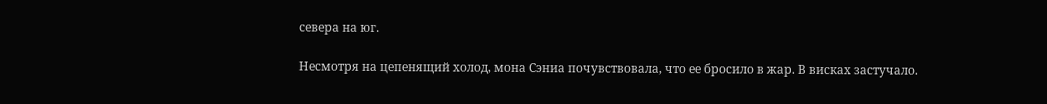севера на юг.

Несмотря на цепенящий холод, мона Сэниа почувствовала, что ее бросило в жар. В висках застучало.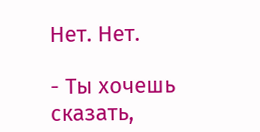Нет. Нет.

- Ты хочешь сказать,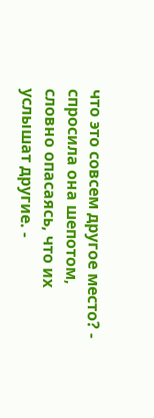что это совсем другое место? - спросила она шепотом, словно опасаясь, что их услышат другие. -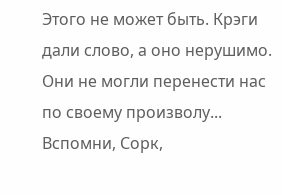Этого не может быть. Крэги дали слово, а оно нерушимо. Они не могли перенести нас по своему произволу... Вспомни, Сорк,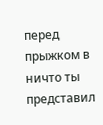перед прыжком в ничто ты представил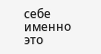себе именно это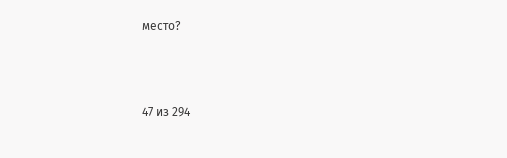место?



47 из 294